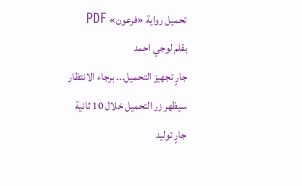تحميل رواية «فرعون» PDF
بقلم لوجي احمد
جارٍ تجهيز التحميل... برجاء الانتظار
سيظهر زر التحميل خلال 10 ثانية
جارٍ توليد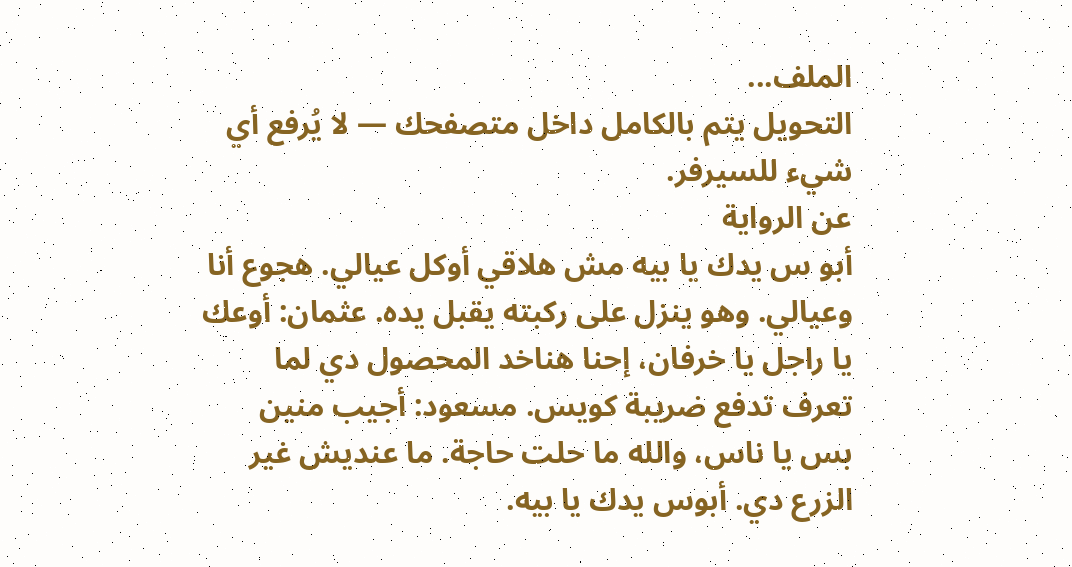الملف...
التحويل يتم بالكامل داخل متصفحك — لا يُرفع أي شيء للسيرفر.
عن الرواية
أبو س يدك يا بيه مش هلاقي أوكل عيالي. هجوع أنا وعيالي. وهو ينزل على ركبته يقبل يده. عثمان: أوعك يا راجل يا خرفان، إحنا هناخد المحصول دي لما تعرف تدفع ضريبة كويس. مسعود: أجيب منين بس يا ناس، والله ما حلت حاجة. ما عنديش غير الزرع دي. أبوس يدك يا بيه.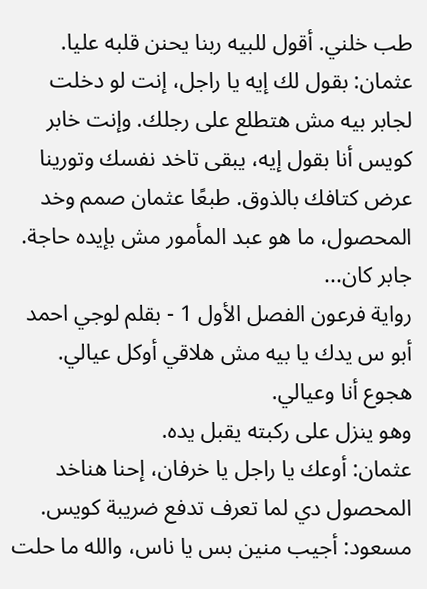طب خلني. أقول للبيه ربنا يحنن قلبه عليا. عثمان: بقول لك إيه يا راجل، إنت لو دخلت لجابر بيه مش هتطلع على رجلك. وإنت خابر كويس أنا بقول إيه، يبقى تاخد نفسك وتورينا عرض كتافك بالذوق. طبعًا عثمان صمم وخد المحصول، ما هو عبد المأمور مش بإيده حاجة. جابر كان...
رواية فرعون الفصل الأول 1 - بقلم لوجي احمد
أبو س يدك يا بيه مش هلاقي أوكل عيالي.
هجوع أنا وعيالي.
وهو ينزل على ركبته يقبل يده.
عثمان: أوعك يا راجل يا خرفان، إحنا هناخد المحصول دي لما تعرف تدفع ضريبة كويس.
مسعود: أجيب منين بس يا ناس، والله ما حلت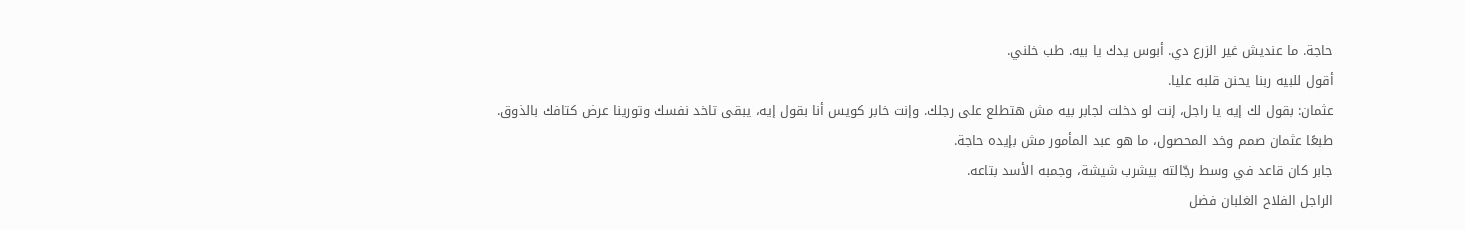حاجة. ما عنديش غير الزرع دي. أبوس يدك يا بيه. طب خلني.
أقول للبيه ربنا يحنن قلبه عليا.
عثمان: بقول لك إيه يا راجل، إنت لو دخلت لجابر بيه مش هتطلع على رجلك. وإنت خابر كويس أنا بقول إيه، يبقى تاخد نفسك وتورينا عرض كتافك بالذوق.
طبعًا عثمان صمم وخد المحصول، ما هو عبد المأمور مش بإيده حاجة.
جابر كان قاعد في وسط رجّالته بيشرب شيشة، وجمبه الأسد بتاعه.
الراجل الفلاح الغلبان فضل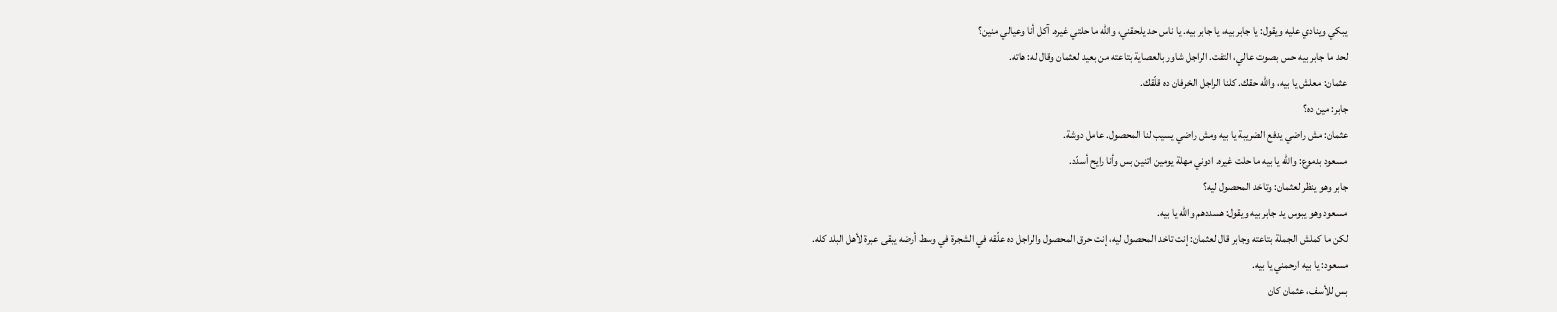يبكي وينادي عليه ويقول: يا جابر بيه، يا جابر بيه. يا ناس حد يلحقني، والله ما حلتي غيره. آكل أنا وعيالي منين؟
لحد ما جابر بيه حس بصوت عالي، التفت. الراجل شاور بالعصاية بتاعته من بعيد لعثمان وقال له: هاته.
عثمان: معلش يا بيه، والله حقك. كلنا الراجل الخرفان ده قلّقك.
جابر: مين ده؟
عثمان: مش راضي يدفع الضريبة يا بيه ومش راضي يسيب لنا المحصول. عامل دوشة.
مسعود بدموع: والله يا بيه ما حلت غيره. ادوني مهلة يومين اتنين بس وأنا رايح أسدّد.
جابر وهو ينظر لعثمان: وتاخد المحصول ليه؟
مسعود وهو يبوس يد جابر بيه ويقول: هسددهم والله يا بيه.
لكن ما كملش الجملة بتاعته وجابر قال لعثمان: إنت تاخد المحصول ليه، إنت حرق المحصول والراجل ده علّقه في الشجرة في وسط أرضه يبقى عبرة لأهل البلد كله.
مسعود: يا بيه ارحمني يا بيه.
بس للأسف، عثمان كان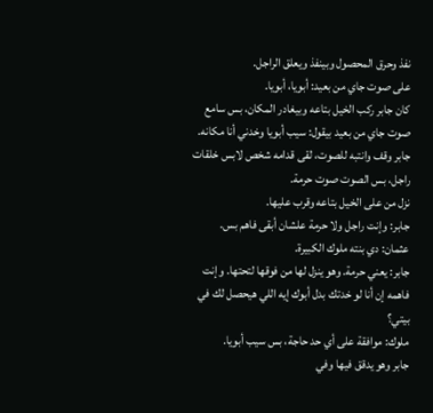نفذ وحرق المحصول وبينفذ ويعلق الراجل.
على صوت جاي من بعيد: أبويا، أبويا.
كان جابر ركب الخيل بتاعه وبيغادر المكان، بس سامع صوت جاي من بعيد بيقول: سيب أبويا وخدني أنا مكانه.
جابر وقف وانتبه للصوت، لقى قدامه شخص لابس خلقات راجل، بس الصوت صوت حرمة.
نزل من على الخيل بتاعه وقرب عليها.
جابر: وإنت راجل ولا حرمة علشان أبقى فاهم بس.
عثمان: دي بنته ملوك الكبيرة.
جابر: يعني حرمة. وهو ينزل لها من فوقها لتحتها. وإنت فاهمه إن أنا لو خدتك بدل أبوك إيه اللي هيحصل لك في بيتي؟
ملوك: موافقة على أي حد حاجة، بس سيب أبويا.
جابر وهو يدقق فيها وفي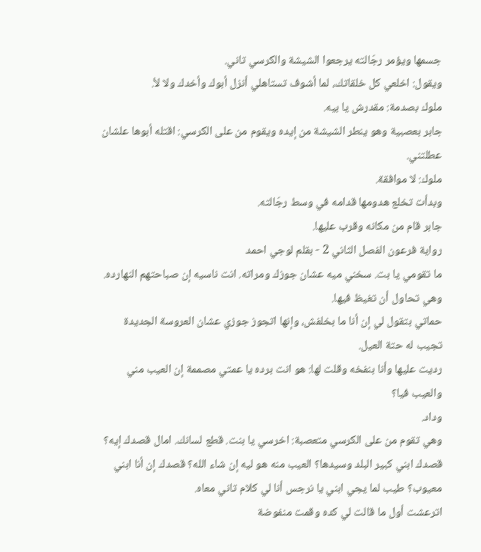جسمها ويؤمر رجّالته يرجعوا الشيشة والكرسي تاني.
ويقول: اخلعي كل خلقاتك، لما أشوف تستاهلي أنزل أبوك وأخدك ولا لأ.
ملوك بصدمة: مقدرش يا بيه.
جابر بعصبية وهو ينطر الشيشة من إيده ويقوم من على الكرسي: اقتله أبوها علشان عطلتني.
ملوك: لا موافقة.
وبدأت تخلع هدومها قدامه في وسط رجّالته.
جابر قام من مكانه وقرب عليها.
رواية فرعون الفصل الثاني 2 - بقلم لوجي احمد
ما تقومي يا بت. سخني ميه عشان جوزك ومراته. انت ناسيه إن صباحتهم النهارده.
وهي تحاول أن تغيظ فيها.
حماتي بتقول لي إن أنا ما بخلفش، وإنها اتجوز جوزي عشان العروسة الجديدة تجيب له حتة العيل.
رديت عليها وأنا بنفخه وقلت لها: هو انت برده يا عمتي مصممة إن العيب مني والعيب فيا؟
وداد.
وهي تقوم من على الكرسي متعصبة: اخرسي يا بنت. قطع لسانك. امال قصدك إيه؟ قصدك ابني كبير البلد وسيدها؟ العيب منه هو ليه إن شاء الله؟ قصدك إن أنا ابني معيوب؟ طيب لما يجي ابني يا نرجس أنا لي كلام تاني معاه.
اترعشت أول ما قالت لي كده وقمت منفوضة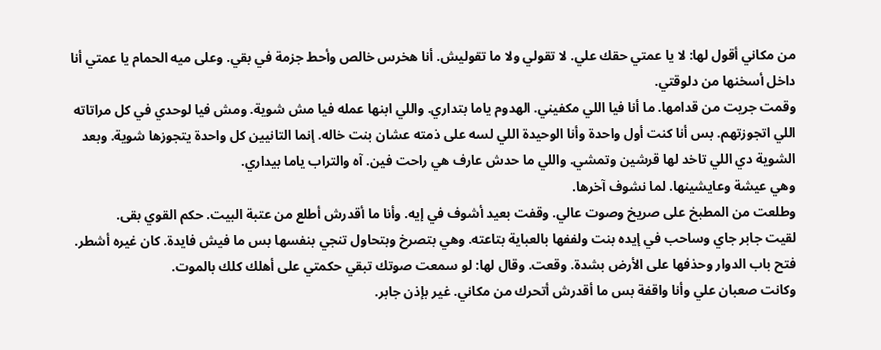من مكاني أقول لها: لا يا عمتي حقك علي. لا تقولي ولا ما تقوليش. أنا هخرس خالص وأحط جزمة في بقي. وعلى ميه الحمام يا عمتي أنا داخل أسخنها من دلوقتي.
وقمت جريت من قدامها. ما أنا فيا اللي مكفيني. الهدوم ياما بتداري. واللي ابنها عمله فيا مش شوية. ومش فيا لوحدي في كل مراتاته اللي اتجوزتهم. بس أنا كنت أول واحدة وأنا الوحيدة اللي لسه على ذمته عشان بنت خاله. إنما التانيين كل واحدة يتجوزها شوية. وبعد الشوية دي اللي تاخد لها قرشين وتمشي. واللي ما حدش عارف هي راحت فين. آه والتراب ياما بيداري.
وهي عيشة وعايشينها. لما نشوف آخرها.
وطلعت من المطبخ على صريخ وصوت عالي. وقفت بعيد أشوف في إيه. وأنا ما أقدرش أطلع من عتبة البيت. حكم القوي بقى.
لقيت جابر جاي وساحب في إيده بنت ولففها بالعباية بتاعته. وهي بتصرخ وبتحاول تنجي بنفسها بس ما فيش فايدة. كان غيره أشطر.
فتح باب الدوار وحذفها على الأرض بشدة. وقعت. وقال لها: لو سمعت صوتك تبقي حكمتي على أهلك كلك بالموت.
وكانت صعبان علي وأنا واقفة بس ما أقدرش أتحرك من مكاني. غير بإذن جابر.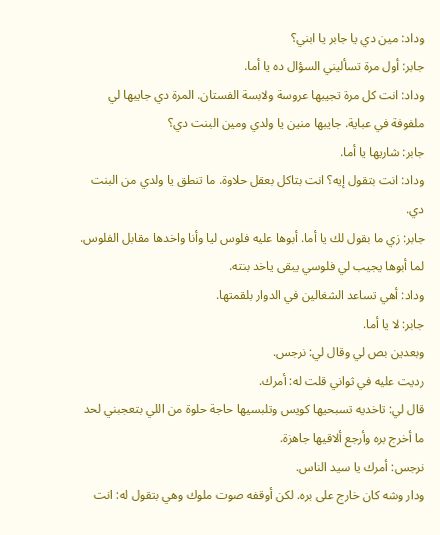وداد: مين دي يا جابر يا ابني؟
جابر: أول مرة تسأليني السؤال ده يا أما.
وداد: انت كل مرة تجيبها عروسة ولابسة الفستان. المرة دي جايبها لي ملفوفة في عباية. جايبها منين يا ولدي ومين البنت دي؟
جابر: شاريها يا أما.
وداد: انت بتقول إيه؟ انت بتاكل بعقل حلاوة. ما تنطق يا ولدي من البنت دي.
جابر: زي ما بقول لك يا أما. أبوها عليه فلوس ليا وأنا واخدها مقابل الفلوس. لما أبوها يجيب لي فلوسي يبقى ياخد بنته.
وداد: أهي تساعد الشغالين في الدوار بلقمتها.
جابر: لا يا أما.
وبعدين بص لي وقال لي: نرجس.
رديت عليه في ثواني قلت له: أمرك.
قال لي: تاخديه تسبحيها كويس وتلبسيها حاجة حلوة من اللي بتعجبني لحد ما أخرج بره وأرجع ألاقيها جاهزة.
نرجس: أمرك يا سيد الناس.
ودار وشه كان خارج على بره. لكن أوقفه صوت ملوك وهي بتقول له: انت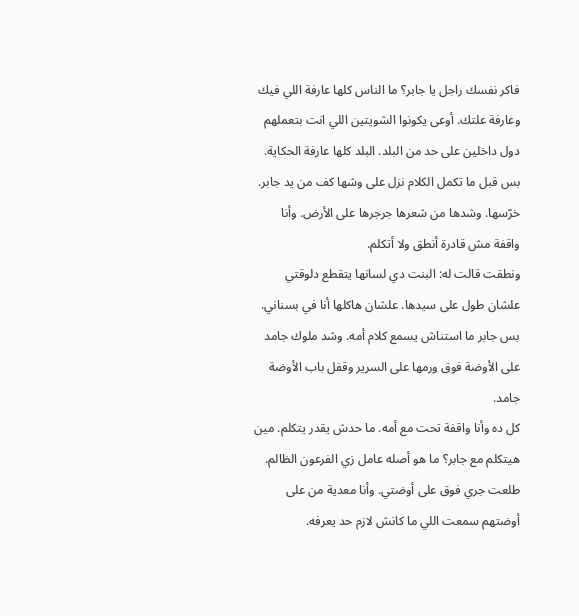فاكر نفسك راجل يا جابر؟ ما الناس كلها عارفة اللي فيك وعارفة علتك. أوعى يكونوا الشويتين اللي انت بتعملهم دول داخلين على حد من البلد. البلد كلها عارفة الحكاية.
بس قبل ما تكمل الكلام نزل على وشها كف من يد جابر. خرّسها. وشدها من شعرها جرجرها على الأرض. وأنا واقفة مش قادرة أنطق ولا أتكلم.
ونطقت قالت له: البنت دي لسانها يتقطع دلوقتي علشان طول على سيدها. علشان هاكلها أنا في بسناني.
بس جابر ما استناش يسمع كلام أمه. وشد ملوك جامد على الأوضة فوق ورمها على السرير وقفل باب الأوضة جامد.
كل ده وأنا واقفة تحت مع أمه. ما حدش يقدر يتكلم. مين هيتكلم مع جابر؟ ما هو أصله عامل زي الفرعون الظالم.
طلعت جري فوق على أوضتي. وأنا معدية من على أوضتهم سمعت اللي ما كانش لازم حد يعرفه.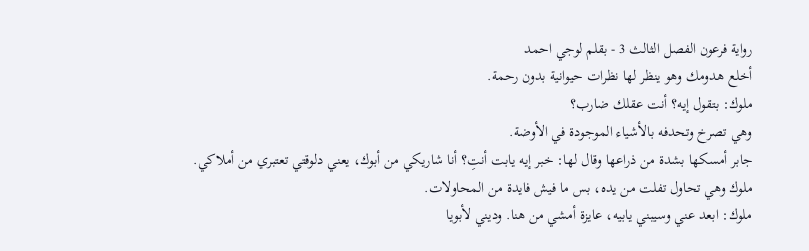رواية فرعون الفصل الثالث 3 - بقلم لوجي احمد
أخلع هدومك وهو ينظر لها نظرات حيوانية بدون رحمة.
ملوك: بتقول إيه؟ أنت عقلك ضارب؟
وهي تصرخ وتحدفه بالأشياء الموجودة في الأوضة.
جابر أمسكها بشدة من ذراعها وقال لها: خبر إيه يابت أنتِ؟ أنا شاريكي من أبوك، يعني دلوقتي تعتبري من أملاكي.
ملوك وهي تحاول تفلت من يده، بس ما فيش فايدة من المحاولات.
ملوك: ابعد عني وسيبني يابيه، عايزة أمشي من هنا. وديني لأبويا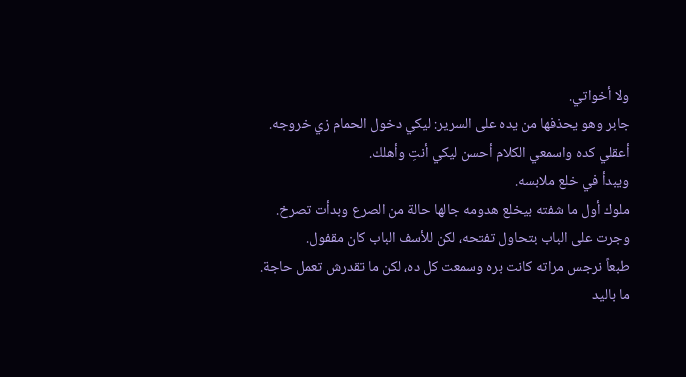ولا أخواتي.
جابر وهو يحذفها من يده على السرير: ليكي دخول الحمام زي خروجه. أعقلي كده واسمعي الكلام أحسن ليكي أنتِ وأهلك.
ويبدأ في خلع ملابسه.
ملوك أول ما شفته بيخلع هدومه جالها حالة من الصرع وبدأت تصرخ.
وجرت على الباب بتحاول تفتحه، لكن للأسف الباب كان مقفول.
طبعاً نرجس مراته كانت بره وسمعت كل ده، لكن ما تقدرش تعمل حاجة. ما باليد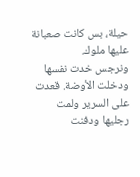حيلة، بس كانت صعبانة عليها ملوك.
ونرجس خدت نفسها ودخلت الأوضة. قعدت على السرير ولمت رجليها ودفنت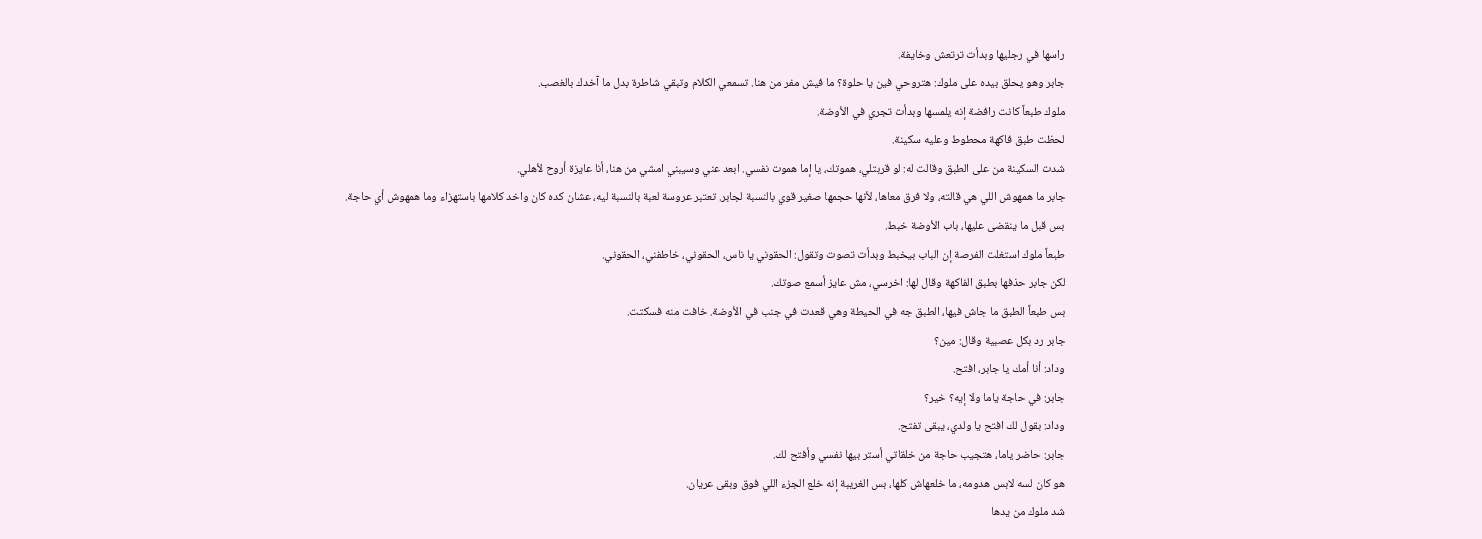راسها في رجليها وبدأت ترتعش وخايفة.
جابر وهو يحلق بيده على ملوك: هتروحي فين يا حلوة؟ ما فيش مفر من هنا. تسمعي الكلام وتبقي شاطرة بدل ما آخدك بالغصب.
ملوك طبعاً كانت رافضة إنه يلمسها وبدأت تجري في الأوضة.
لحظت طبق فاكهة محطوط وعليه سكينة.
شدت السكينة من على الطبق وقالت له: لو قربتلي، هموتك، يا إما هموت نفسي. ابعد عني وسيبني امشي من هنا، أنا عايزة أروح لأهلي.
جابر ما همهوش اللي هي قالته، ولا فرق معاها، لأنها حجمها صغير قوي بالنسبة لجابر. تعتبر عروسة لعبة بالنسبة ليه، عشان كده كان واخد كلامها باستهزاء وما همهوش أي حاجة.
بس قبل ما ينقضى عليها، باب الأوضة خبط.
طبعاً ملوك استغلت الفرصة إن الباب بيخبط وبدأت تصوت وتقول: الحقوني يا ناس، الحقوني، خاطفني، الحقوني.
لكن جابر حذفها بطبق الفاكهة وقال لها: اخرسي، مش عايز أسمع صوتك.
بس طبعاً الطبق ما جاش فيها، الطبق جه في الحيطة وهي قعدت في جنب في الأوضة. خافت منه فسكتت.
جابر رد بكل عصبية وقال: مين؟
وداد: أنا أمك يا جابر، افتح.
جابر: في حاجة ياما ولا إيه؟ خير؟
وداد: بقول لك افتح يا ولدي، يبقى تفتح.
جابر: حاضر ياما، هتجيب حاجة من خلقاتي أستر بيها نفسي وأفتح لك.
هو كان لسه لابس هدومه، ما خلعهاش كلها، بس الغريبة إنه خلع الجزء اللي فوق وبقى عريان.
شد ملوك من يدها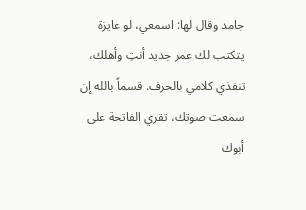جامد وقال لها: اسمعي، لو عايزة يتكتب لك عمر جديد أنتِ وأهلك، تنفذي كلامي بالحرف. قسماً بالله إن سمعت صوتك، تقري الفاتحة على أبوك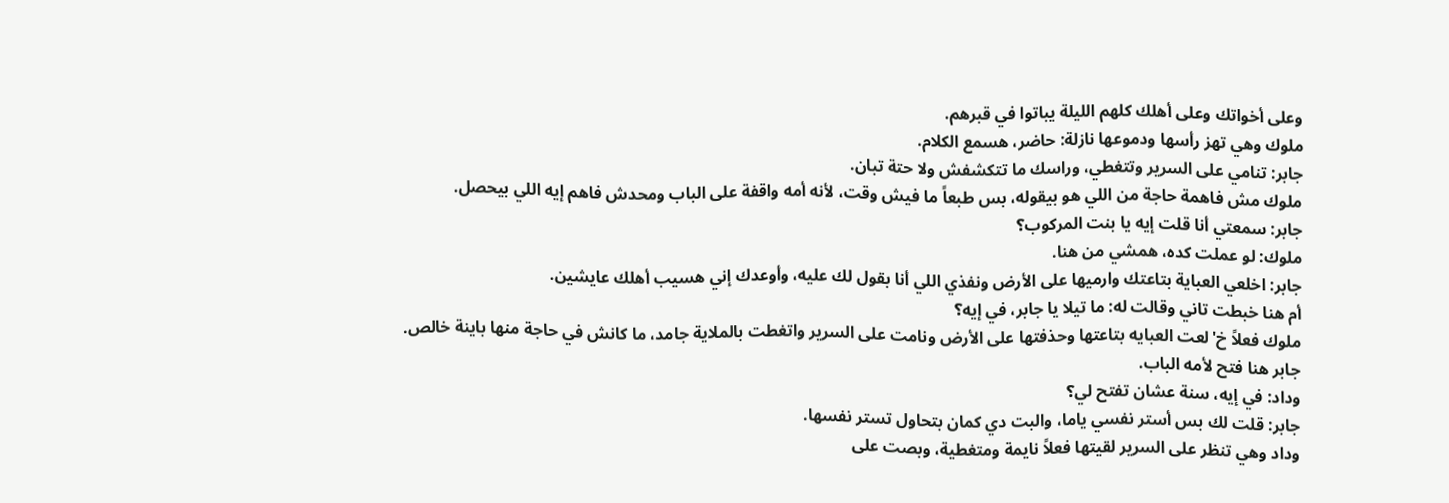وعلى أخواتك وعلى أهلك كلهم الليلة يباتوا في قبرهم.
ملوك وهي تهز رأسها ودموعها نازلة: حاضر، هسمع الكلام.
جابر: تنامي على السرير وتتغطي، وراسك ما تتكشفش ولا حتة تبان.
ملوك مش فاهمة حاجة من اللي هو بيقوله، بس طبعاً ما فيش وقت، لأنه أمه واقفة على الباب ومحدش فاهم إيه اللي بيحصل.
جابر: سمعتي أنا قلت إيه يا بنت المركوب؟
ملوك: لو عملت كده، همشي من هنا.
جابر: اخلعي العباية بتاعتك وارميها على الأرض ونفذي اللي أنا بقول لك عليه، وأوعدك إني هسيب أهلك عايشين.
أم هنا خبطت تاني وقالت له: ما تيلا يا جابر، في إيه؟
ملوك فعلاً خ'لعت العبايه بتاعتها وحذفتها على الأرض ونامت على السرير واتغطت بالملاية جامد، ما كانش في حاجة منها باينة خالص.
جابر هنا فتح لأمه الباب.
وداد: في إيه، سنة عشان تفتح لي؟
جابر: قلت لك بس أستر نفسي ياما، والبت دي كمان بتحاول تستر نفسها.
وداد وهي تنظر على السرير لقيتها فعلاً نايمة ومتغطية، وبصت على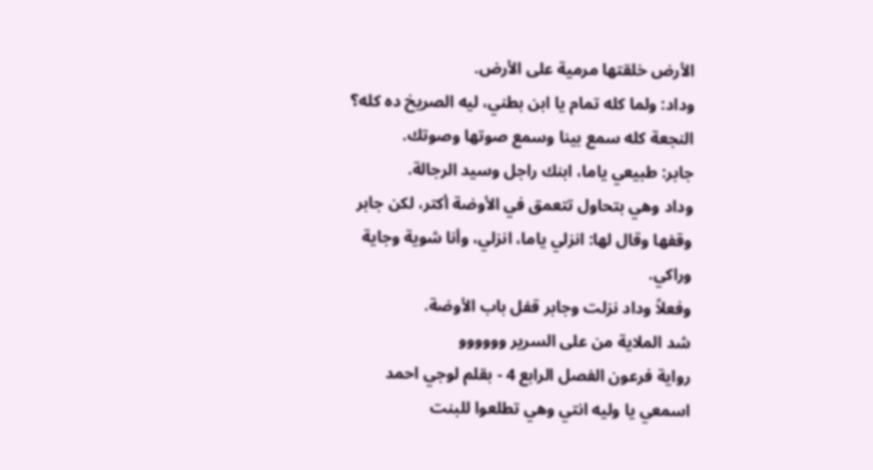الأرض خلقتها مرمية على الأرض.
وداد: ولما كله تمام يا ابن بطني، ليه الصريخ ده كله؟ النجعة كله سمع بينا وسمع صوتها وصوتك.
جابر: طبيعي ياما، ابنك راجل وسيد الرجالة.
وداد وهي بتحاول تتعمق في الأوضة أكتر، لكن جابر وقفها وقال لها: انزلي ياما، انزلي، وأنا شوية وجاية وراكي.
وفعلاً وداد نزلت وجابر قفل باب الأوضة.
شد الملاية من على السرير وووووو
رواية فرعون الفصل الرابع 4 - بقلم لوجي احمد
اسمعي يا وليه انتي وهي تطلعوا للبنت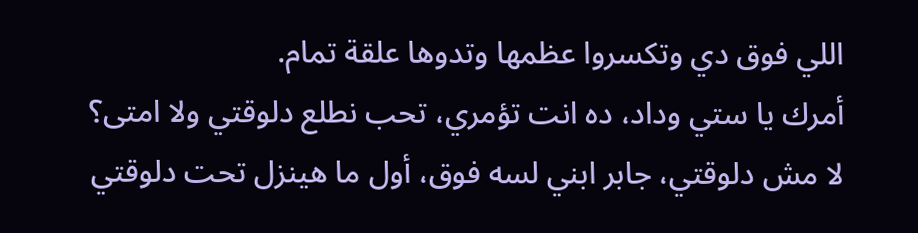اللي فوق دي وتكسروا عظمها وتدوها علقة تمام.
أمرك يا ستي وداد، ده انت تؤمري، تحب نطلع دلوقتي ولا امتى؟
لا مش دلوقتي، جابر ابني لسه فوق، أول ما هينزل تحت دلوقتي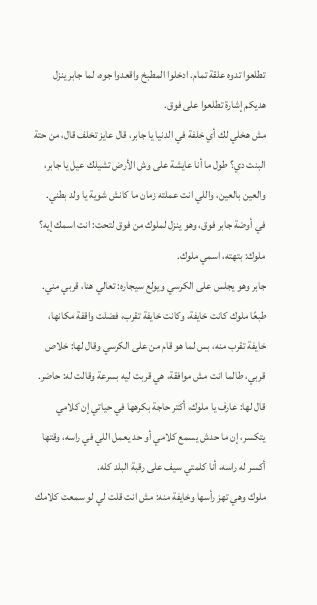تطلعوا تدوه علقة تمام. ادخلوا المطبخ واقعدوا جوه، لما جابر ينزل هديكم إشارة تطلعوا على فوق.
مش هخلي لك أي خلفة في الدنيا يا جابر، قال عايز تخلف قال، من حتة البنت دي؟ طول ما أنا عايشة على وش الأرض تشيلك عيل يا جابر، والعين بالعين، واللي انت عملته زمان ما كانش شوية يا ولد بطني.
في أوضة جابر فوق، وهو ينزل لملوك من فوق لتحت: انت اسمك إيه؟
ملوك: بتهته، اسمي ملوك.
جابر وهو يجلس على الكرسي ويولع سيجاره: تعالي هنا، قربي مني.
طبعًا ملوك كانت خايفة، وكانت خايفة تقرب، فضلت واقفة مكانها، خايفة تقرب منه، بس لما هو قام من على الكرسي وقال لها: خلاص قربي، طالما انت مش موافقة، هي قربت ليه بسرعة وقالت له: حاضر.
قال لها: عارف يا ملوك، أكتر حاجة بكرهها في حياتي إن كلامي يتكسر، إن ما حدش يسمع كلامي أو حد يعمل اللي في راسه، وقتها أكسر له راسه، أنا كلمتي سيف على رقبة البلد كله.
ملوك وهي تهز رأسها وخايفة منه: مش انت قلت لي لو سمعت كلامك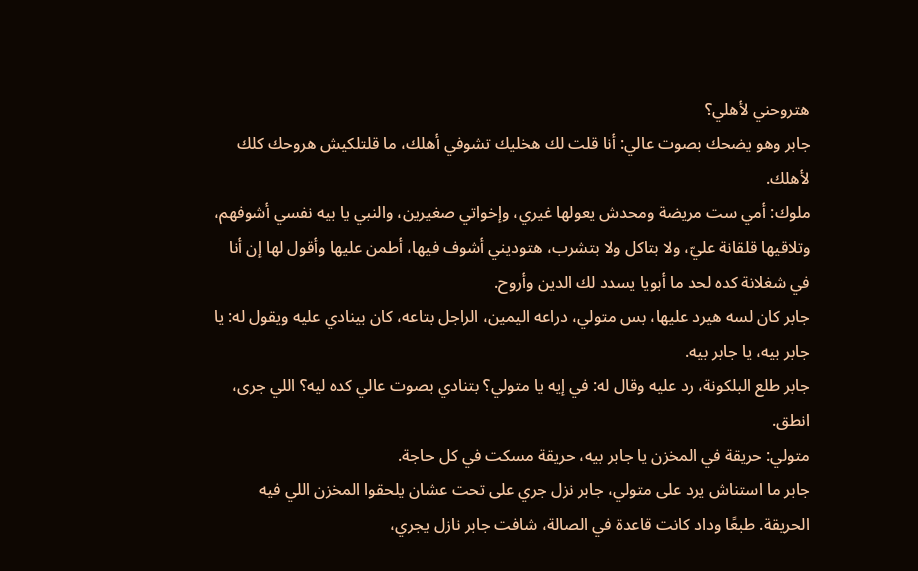هتروحني لأهلي؟
جابر وهو يضحك بصوت عالي: أنا قلت لك هخليك تشوفي أهلك، ما قلتلكيش هروحك كلك لأهلك.
ملوك: أمي ست مريضة ومحدش يعولها غيري، وإخواتي صغيرين، والنبي يا بيه نفسي أشوفهم، وتلاقيها قلقانة عليّ، ولا بتاكل ولا بتشرب، هتوديني أشوف فيها، أطمن عليها وأقول لها إن أنا في شغلانة كده لحد ما أبويا يسدد لك الدين وأروح.
جابر كان لسه هيرد عليها، بس متولي، دراعه اليمين، الراجل بتاعه، كان بينادي عليه ويقول له: يا جابر بيه، يا جابر بيه.
جابر طلع البلكونة، رد عليه وقال له: في إيه يا متولي؟ بتنادي بصوت عالي كده ليه؟ اللي جرى، انطق.
متولي: حريقة في المخزن يا جابر بيه، حريقة مسكت في كل حاجة.
جابر ما استناش يرد على متولي، جابر نزل جري على تحت عشان يلحقوا المخزن اللي فيه الحريقة. طبعًا وداد كانت قاعدة في الصالة، شافت جابر نازل يجري،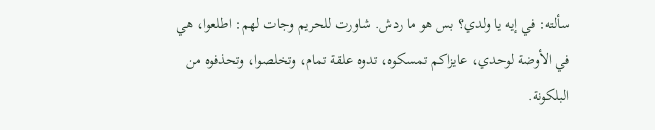سألته: في إيه يا ولدي؟ بس هو ما ردش. شاورت للحريم وجات لهم: اطلعوا، هي في الأوضة لوحدي، عايزاكم تمسكوه، تدوه علقة تمام، وتخلصوا، وتحذفوه من البلكونة.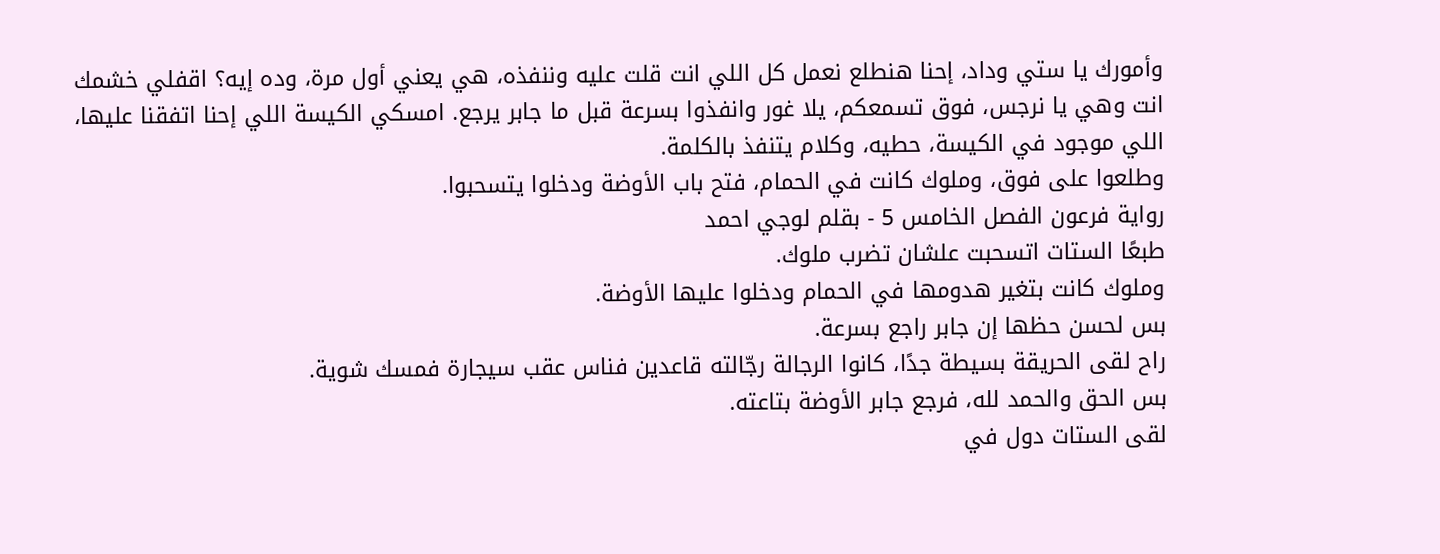وأمورك يا ستي وداد، إحنا هنطلع نعمل كل اللي انت قلت عليه وننفذه، هي يعني أول مرة، وده إيه؟ اقفلي خشمك انت وهي يا نرجس، فوق تسمعكم، يلا غور وانفذوا بسرعة قبل ما جابر يرجع. امسكي الكيسة اللي إحنا اتفقنا عليها، اللي موجود في الكيسة، حطيه، وكلام يتنفذ بالكلمة.
وطلعوا على فوق، وملوك كانت في الحمام، فتح باب الأوضة ودخلوا يتسحبوا.
رواية فرعون الفصل الخامس 5 - بقلم لوجي احمد
طبعًا الستات اتسحبت علشان تضرب ملوك.
وملوك كانت بتغير هدومها في الحمام ودخلوا عليها الأوضة.
بس لحسن حظها إن جابر راجع بسرعة.
راح لقى الحريقة بسيطة جدًا، كانوا الرجالة رجّالته قاعدين فناس عقب سيجارة فمسك شوية.
بس الحق والحمد لله، فرجع جابر الأوضة بتاعته.
لقى الستات دول في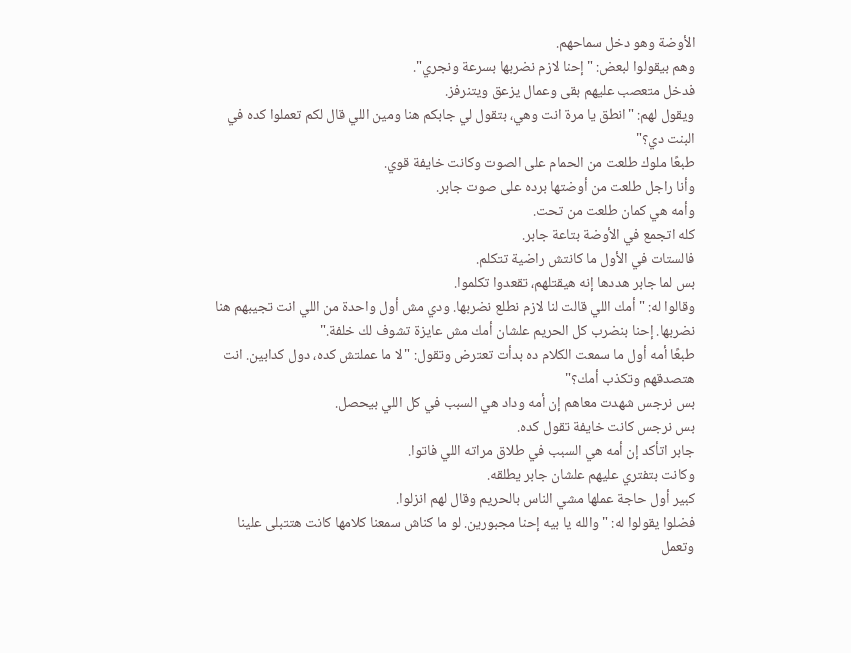الأوضة وهو دخل سماحهم.
وهم بيقولوا لبعض: "إحنا لازم نضربها بسرعة ونجري".
فدخل متعصب عليهم بقى وعمال يزعق ويتنرفز.
ويقول لهم: "انطق يا مرة انت وهي، بتقول لي جابكم هنا ومين اللي قال لكم تعملوا كده في البنت دي؟"
طبعًا ملوك طلعت من الحمام على الصوت وكانت خايفة قوي.
وأنا راجل طلعت من أوضتها برده على صوت جابر.
وأمه هي كمان طلعت من تحت.
كله اتجمع في الأوضة بتاعة جابر.
فالستات في الأول ما كانتش راضية تتكلم.
بس لما جابر هددها إنه هيقتلهم، تقعدوا تكلموا.
وقالوا له: "أمك اللي قالت لنا لازم نطلع نضربها. ودي مش أول واحدة من اللي انت تجيبهم هنا نضربها. إحنا بنضرب كل الحريم علشان أمك مش عايزة تشوف لك خلفة."
طبعًا أمه أول ما سمعت الكلام ده بدأت تعترض وتقول: "لا ما عملتش كده، دول كدابين. انت هتصدقهم وتكذب أمك؟"
بس نرجس شهدت معاهم إن أمه وداد هي السبب في كل اللي بيحصل.
بس نرجس كانت خايفة تقول كده.
جابر اتأكد إن أمه هي السبب في طلاق مراته اللي فاتوا.
وكانت بتفتري عليهم علشان جابر يطلقه.
كبير أول حاجة عملها مشي الناس بالحريم وقال لهم انزلوا.
فضلوا يقولوا له: "والله يا بيه إحنا مجبورين. لو ما كناش سمعنا كلامها كانت هتتبلى علينا وتعمل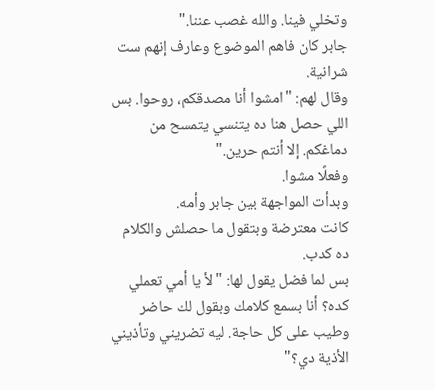وتخلي فينا. والله غصب عننا."
جابر كان فاهم الموضوع وعارف إنهم ست شرانية.
وقال لهم: "امشوا أنا مصدقكم، روحوا. بس اللي حصل هنا ده يتنسي يتمسح من دماغكم. إلا أنتم حرين."
وفعلًا مشوا.
وبدأت المواجهة بين جابر وأمه.
كانت معترضة وبتقول ما حصلش والكلام ده كدب.
بس لما فضل يقول لها: "لأ يا أمي تعملي كده؟ أنا بسمع كلامك وبقول لك حاضر وطيب على كل حاجة. ليه تضريني وتأذيني الأذية دي؟"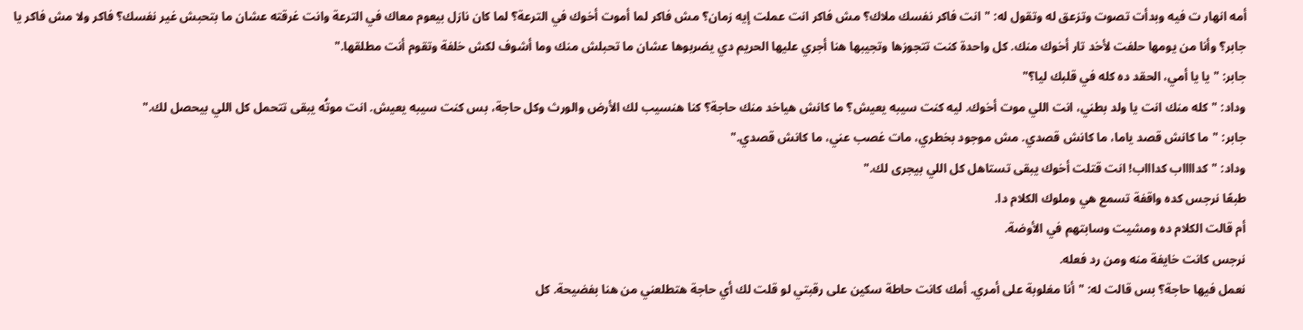أمه انهار ت فيه وبدأت تصوت وتزعق له وتقول له: "انت فاكر نفسك ملاك؟ مش فاكر انت عملت إيه زمان؟ مش فاكر لما أموت أخوك في الترعة؟ لما كان نازل بيعوم معاك في الترعة وانت غرقته عشان ما بتحبش غير نفسك؟ فاكر ولا مش فاكر يا جابر؟ وأنا من يومها حلفت لأخد تار أخوك منك. كل واحدة كنت تتجوزها وتجيبها هنا أجري عليها الحريم دي يضربوها عشان ما تحبلش منك وما أشوف لكش خلفة وتقوم أنت مطلقها."
جابر: "يا يا أمي، الحقد ده كله في قلبك ليا؟"
وداد: "كله منك انت يا ولد بطني، انت اللي موت أخوك. ليه كنت سيبه يعيش؟ ما كانش هياخد منك حاجة؟ كنا هنسيب لك الأرض والورث وكل حاجة، بس كنت سيبه يعيش. انت موتُه يبقى تتحمل كل اللي بيحصل لك."
جابر: "ما كانش قصد ياما، ما كانش قصدي. مش موجود بخطري، مات غصب عني، ما كانش قصدي."
وداد: "كدااااب كداااب! انت قتلت أخوك يبقى تستاهل كل اللي بيجرى لك."
طبعًا نرجس كده واقفة تسمع هي وملوك الكلام دا.
أم قالت الكلام ده ومشيت وسابتهم في الأوضة.
نرجس كانت خايفة منه ومن رد فعله.
نعمل فيها حاجة؟ بس قالت له: "أنا مغلوبة على أمري. أمك كانت حاطة سكين على رقبتي لو قلت لك أي حاجة هتطلعني من هنا بفضيحة. كل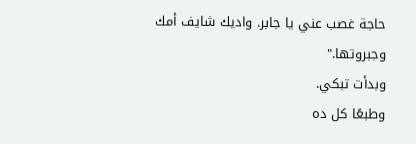حاجة غصب عني يا جابر. واديك شايف أمك وجبروتها."
وبدأت تبكي.
وطبعًا كل ده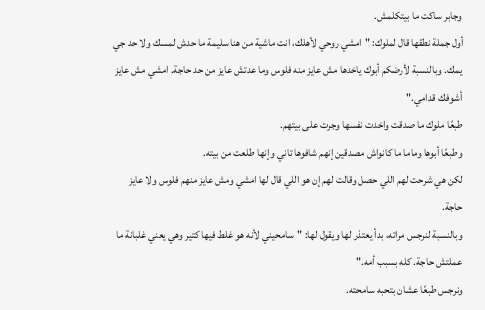وجابر ساكت ما بيتكلمش.
أول جملة نطقها قال لملوك: "امشي روحي لأهلك، انت ماشية من هنا سليمة ما حدش لمسك ولا حد جي يمك. وبالنسبة لأرضكم أبوك ياخدها مش عايز منه فلوس وما عدتش عايز من حد حاجة. امشي مش عايز أشوفك قدامي."
طبعًا ملوك ما صدقت واخدت نفسها وجرت على بيتهم.
وطبعًا أبوها وماما ما كانواش مصدقين إنهم شافوها تاني وإنها طلعت من بيته.
لكن هي شرحت لهم اللي حصل وقالت لهم إن هو اللي قال لها امشي ومش عايز منهم فلوس ولا عايز حاجة.
وبالنسبة لنرجس مراته، بدأ يعتذر لها ويقول لها: "سامحيني لأنه هو غلط فيها كتير وهي يعني غلبانة ما عملتش حاجة. كله بسبب أمه."
ونرجس طبعًا عشان بتحبه سامحته.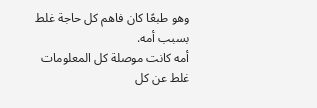وهو طبعًا كان فاهم كل حاجة غلط بسبب أمه.
أمه كانت موصلة كل المعلومات غلط عن كل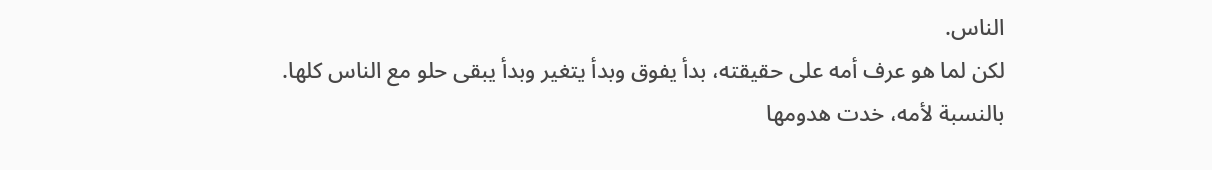الناس.
لكن لما هو عرف أمه على حقيقته، بدأ يفوق وبدأ يتغير وبدأ يبقى حلو مع الناس كلها.
بالنسبة لأمه، خدت هدومها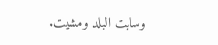وسابت البلد ومشيت.